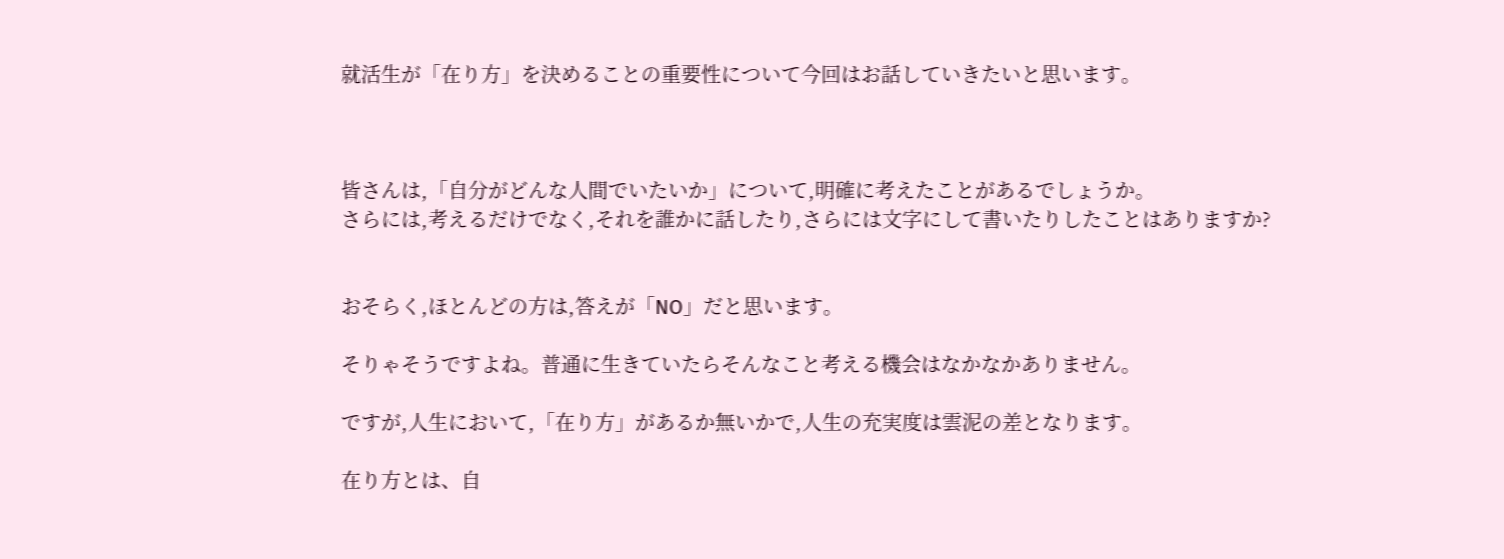就活生が「在り方」を決めることの重要性について今回はお話していきたいと思います。



皆さんは,「自分がどんな人間でいたいか」について,明確に考えたことがあるでしょうか。
さらには,考えるだけでなく,それを誰かに話したり,さらには文字にして書いたりしたことはありますか?


おそらく,ほとんどの方は,答えが「NO」だと思います。

そりゃそうですよね。普通に生きていたらそんなこと考える機会はなかなかありません。

ですが,人生において,「在り方」があるか無いかで,人生の充実度は雲泥の差となります。

在り方とは、自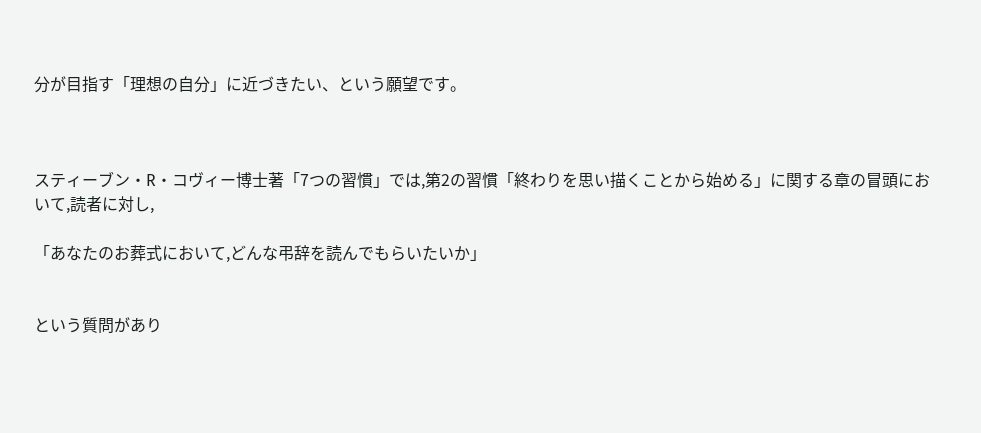分が目指す「理想の自分」に近づきたい、という願望です。



スティーブン・R・コヴィー博士著「7つの習慣」では,第2の習慣「終わりを思い描くことから始める」に関する章の冒頭において,読者に対し,

「あなたのお葬式において,どんな弔辞を読んでもらいたいか」


という質問があり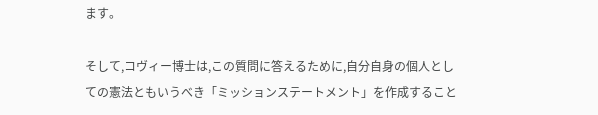ます。

そして,コヴィー博士は,この質問に答えるために,自分自身の個人としての憲法ともいうべき「ミッションステートメント」を作成すること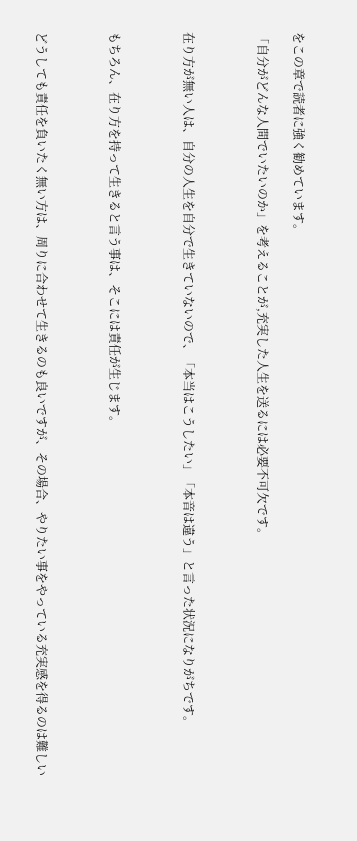をこの章で読者に強く勧めています。

「自分がどんな人間でいたいのか」を考えることが,充実した人生を送るには必要不可欠です。



在り方が無い人は、自分の人生を自分で生きていないので、「本当はこうしたい」「本音は違う」と言った状況になりがちです。



もちろん、在り方を持って生きると言う事は、そこには責任が生じます。



どうしても責任を負いたく無い方は、周りに合わせて生きるのも良いですが、その場合、やりたい事をやっている充実感を得るのは難しい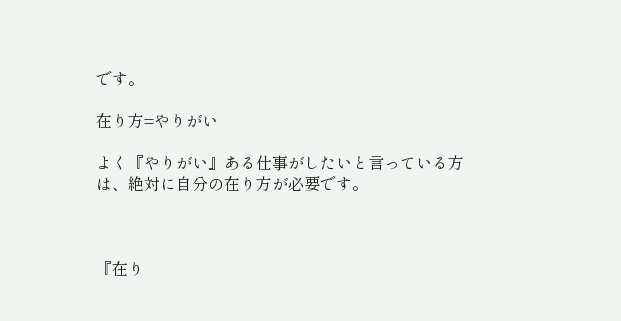です。

在り方=やりがい

よく『やりがい』ある仕事がしたいと言っている方は、絶対に自分の在り方が必要です。



『在り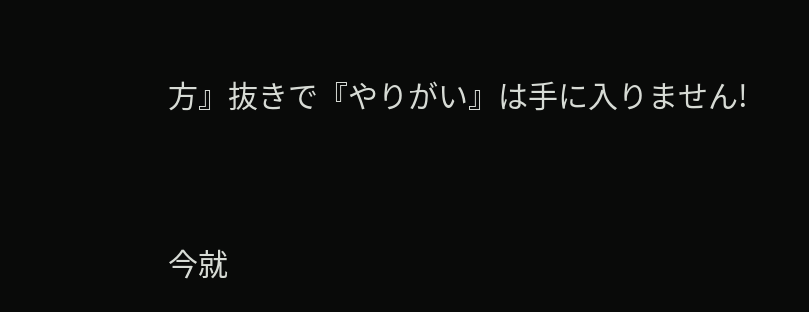方』抜きで『やりがい』は手に入りません!



今就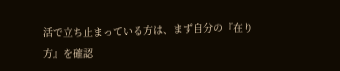活で立ち止まっている方は、まず自分の『在り方』を確認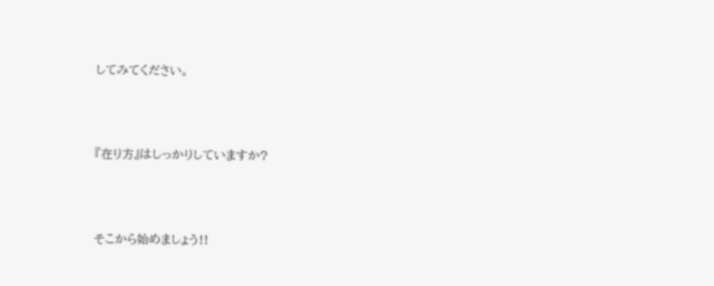してみてください。



『在り方』はしっかりしていますか?



そこから始めましょう!!